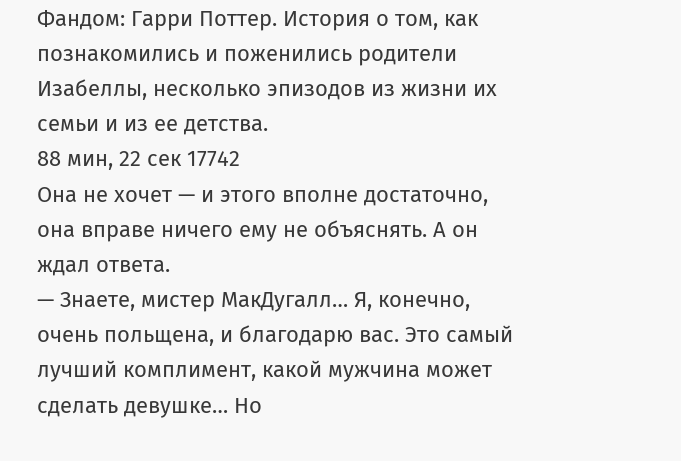Фандом: Гарри Поттер. История о том, как познакомились и поженились родители Изабеллы, несколько эпизодов из жизни их семьи и из ее детства.
88 мин, 22 сек 17742
Она не хочет — и этого вполне достаточно, она вправе ничего ему не объяснять. А он ждал ответа.
— Знаете, мистер МакДугалл… Я, конечно, очень польщена, и благодарю вас. Это самый лучший комплимент, какой мужчина может сделать девушке… Но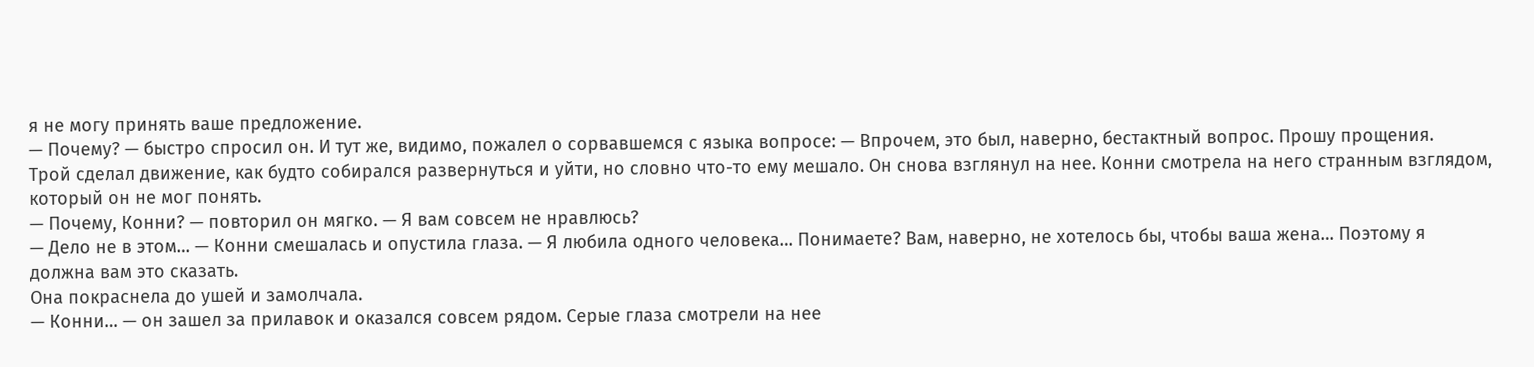я не могу принять ваше предложение.
— Почему? — быстро спросил он. И тут же, видимо, пожалел о сорвавшемся с языка вопросе: — Впрочем, это был, наверно, бестактный вопрос. Прошу прощения.
Трой сделал движение, как будто собирался развернуться и уйти, но словно что-то ему мешало. Он снова взглянул на нее. Конни смотрела на него странным взглядом, который он не мог понять.
— Почему, Конни? — повторил он мягко. — Я вам совсем не нравлюсь?
— Дело не в этом… — Конни смешалась и опустила глаза. — Я любила одного человека… Понимаете? Вам, наверно, не хотелось бы, чтобы ваша жена… Поэтому я должна вам это сказать.
Она покраснела до ушей и замолчала.
— Конни… — он зашел за прилавок и оказался совсем рядом. Серые глаза смотрели на нее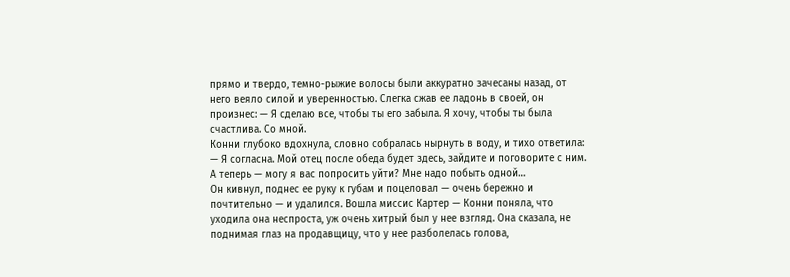прямо и твердо, темно-рыжие волосы были аккуратно зачесаны назад, от него веяло силой и уверенностью. Слегка сжав ее ладонь в своей, он произнес: — Я сделаю все, чтобы ты его забыла. Я хочу, чтобы ты была счастлива. Со мной.
Конни глубоко вдохнула, словно собралась нырнуть в воду, и тихо ответила:
— Я согласна. Мой отец после обеда будет здесь, зайдите и поговорите с ним. А теперь — могу я вас попросить уйти? Мне надо побыть одной…
Он кивнул, поднес ее руку к губам и поцеловал — очень бережно и почтительно — и удалился. Вошла миссис Картер — Конни поняла, что уходила она неспроста, уж очень хитрый был у нее взгляд. Она сказала, не поднимая глаз на продавщицу, что у нее разболелась голова,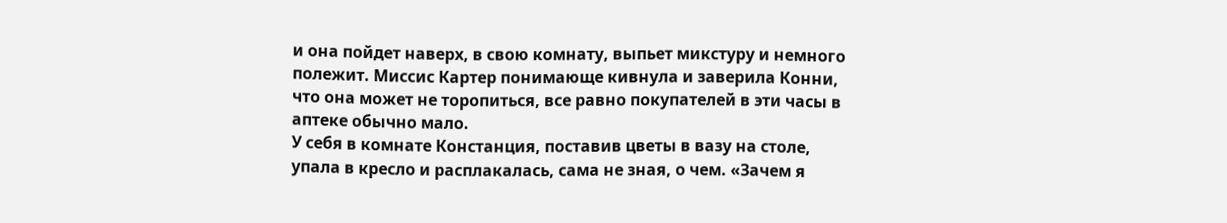и она пойдет наверх, в свою комнату, выпьет микстуру и немного полежит. Миссис Картер понимающе кивнула и заверила Конни, что она может не торопиться, все равно покупателей в эти часы в аптеке обычно мало.
У себя в комнате Констанция, поставив цветы в вазу на столе, упала в кресло и расплакалась, сама не зная, о чем. «Зачем я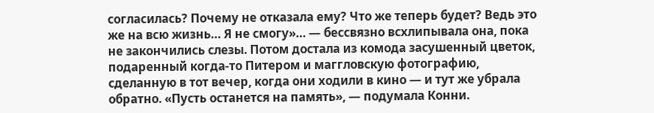согласилась? Почему не отказала ему? Что же теперь будет? Ведь это же на всю жизнь… Я не смогу»… — бессвязно всхлипывала она, пока не закончились слезы. Потом достала из комода засушенный цветок, подаренный когда-то Питером и маггловскую фотографию, сделанную в тот вечер, когда они ходили в кино — и тут же убрала обратно. «Пусть останется на память», — подумала Конни.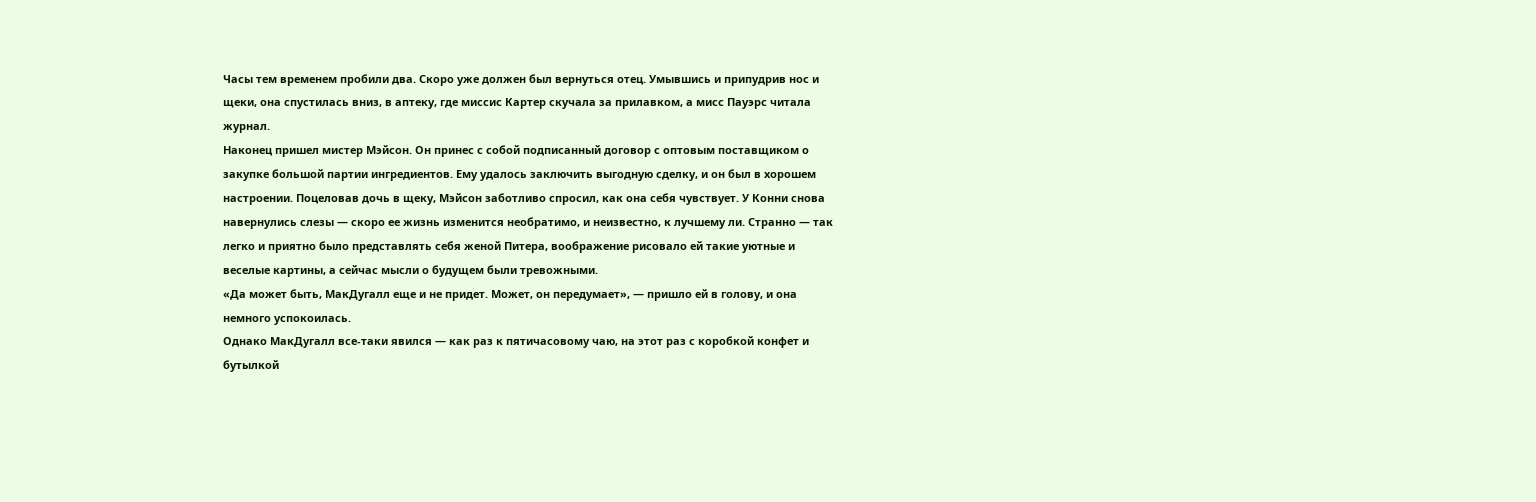Часы тем временем пробили два. Скоро уже должен был вернуться отец. Умывшись и припудрив нос и щеки, она спустилась вниз, в аптеку, где миссис Картер скучала за прилавком, а мисс Пауэрс читала журнал.
Наконец пришел мистер Мэйсон. Он принес с собой подписанный договор с оптовым поставщиком о закупке большой партии ингредиентов. Ему удалось заключить выгодную сделку, и он был в хорошем настроении. Поцеловав дочь в щеку, Мэйсон заботливо спросил, как она себя чувствует. У Конни снова навернулись слезы — скоро ее жизнь изменится необратимо, и неизвестно, к лучшему ли. Странно — так легко и приятно было представлять себя женой Питера, воображение рисовало ей такие уютные и веселые картины, а сейчас мысли о будущем были тревожными.
«Да может быть, МакДугалл еще и не придет. Может, он передумает», — пришло ей в голову, и она немного успокоилась.
Однако МакДугалл все-таки явился — как раз к пятичасовому чаю, на этот раз с коробкой конфет и бутылкой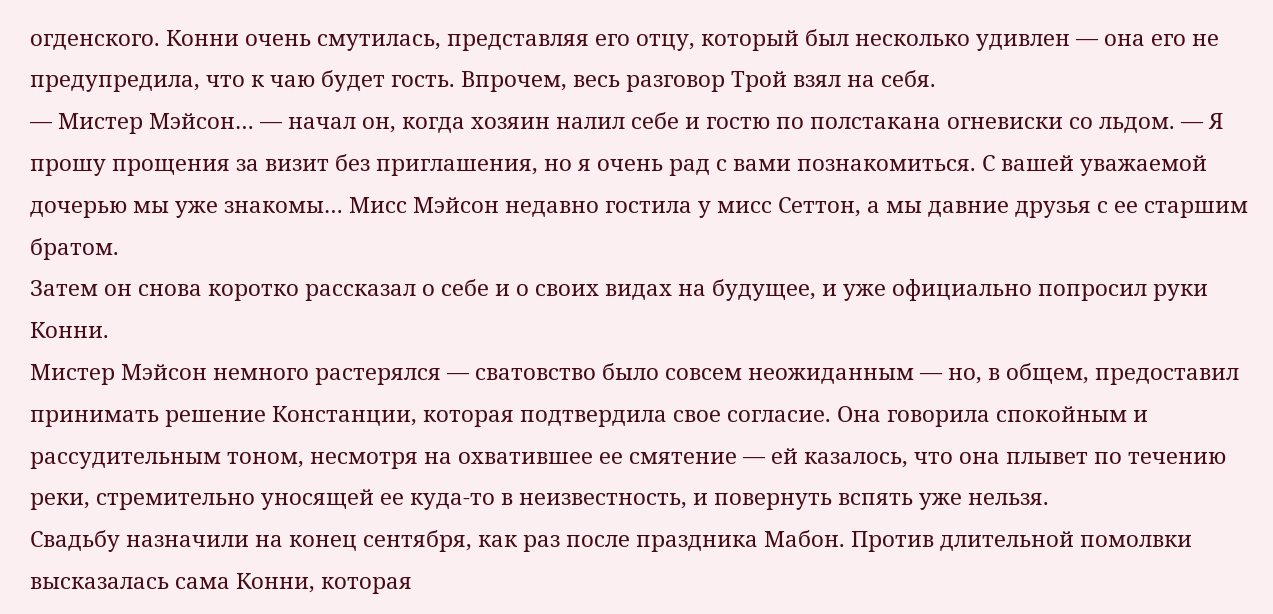огденского. Конни очень смутилась, представляя его отцу, который был несколько удивлен — она его не предупредила, что к чаю будет гость. Впрочем, весь разговор Трой взял на себя.
— Мистер Мэйсон… — начал он, когда хозяин налил себе и гостю по полстакана огневиски со льдом. — Я прошу прощения за визит без приглашения, но я очень рад с вами познакомиться. С вашей уважаемой дочерью мы уже знакомы… Мисс Мэйсон недавно гостила у мисс Сеттон, а мы давние друзья с ее старшим братом.
Затем он снова коротко рассказал о себе и о своих видах на будущее, и уже официально попросил руки Конни.
Мистер Мэйсон немного растерялся — сватовство было совсем неожиданным — но, в общем, предоставил принимать решение Констанции, которая подтвердила свое согласие. Она говорила спокойным и рассудительным тоном, несмотря на охватившее ее смятение — ей казалось, что она плывет по течению реки, стремительно уносящей ее куда-то в неизвестность, и повернуть вспять уже нельзя.
Свадьбу назначили на конец сентября, как раз после праздника Мабон. Против длительной помолвки высказалась сама Конни, которая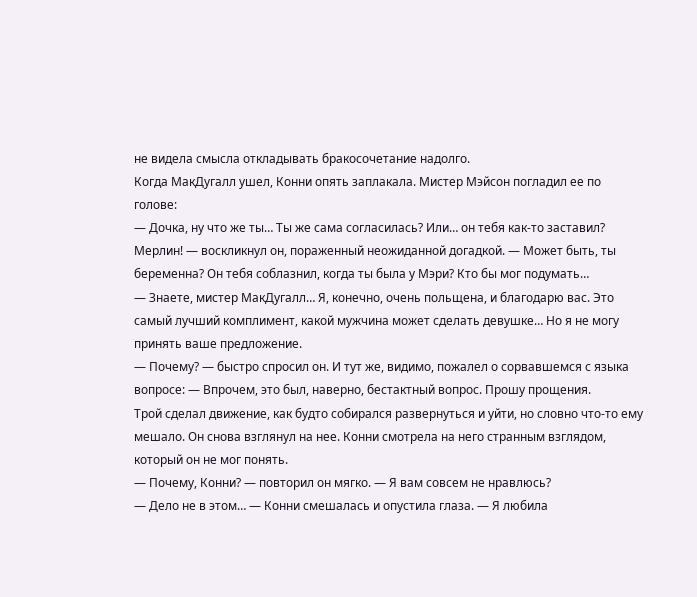не видела смысла откладывать бракосочетание надолго.
Когда МакДугалл ушел, Конни опять заплакала. Мистер Мэйсон погладил ее по голове:
— Дочка, ну что же ты… Ты же сама согласилась? Или… он тебя как-то заставил? Мерлин! — воскликнул он, пораженный неожиданной догадкой. — Может быть, ты беременна? Он тебя соблазнил, когда ты была у Мэри? Кто бы мог подумать…
— Знаете, мистер МакДугалл… Я, конечно, очень польщена, и благодарю вас. Это самый лучший комплимент, какой мужчина может сделать девушке… Но я не могу принять ваше предложение.
— Почему? — быстро спросил он. И тут же, видимо, пожалел о сорвавшемся с языка вопросе: — Впрочем, это был, наверно, бестактный вопрос. Прошу прощения.
Трой сделал движение, как будто собирался развернуться и уйти, но словно что-то ему мешало. Он снова взглянул на нее. Конни смотрела на него странным взглядом, который он не мог понять.
— Почему, Конни? — повторил он мягко. — Я вам совсем не нравлюсь?
— Дело не в этом… — Конни смешалась и опустила глаза. — Я любила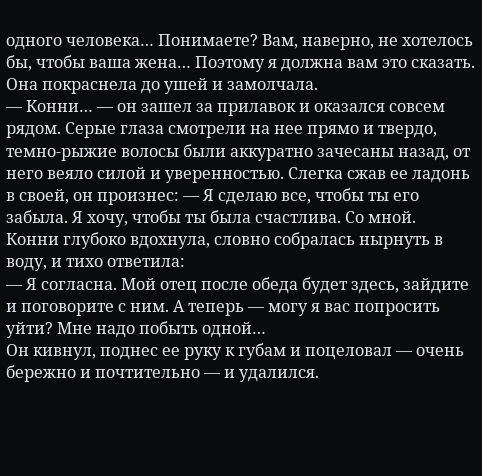одного человека… Понимаете? Вам, наверно, не хотелось бы, чтобы ваша жена… Поэтому я должна вам это сказать.
Она покраснела до ушей и замолчала.
— Конни… — он зашел за прилавок и оказался совсем рядом. Серые глаза смотрели на нее прямо и твердо, темно-рыжие волосы были аккуратно зачесаны назад, от него веяло силой и уверенностью. Слегка сжав ее ладонь в своей, он произнес: — Я сделаю все, чтобы ты его забыла. Я хочу, чтобы ты была счастлива. Со мной.
Конни глубоко вдохнула, словно собралась нырнуть в воду, и тихо ответила:
— Я согласна. Мой отец после обеда будет здесь, зайдите и поговорите с ним. А теперь — могу я вас попросить уйти? Мне надо побыть одной…
Он кивнул, поднес ее руку к губам и поцеловал — очень бережно и почтительно — и удалился.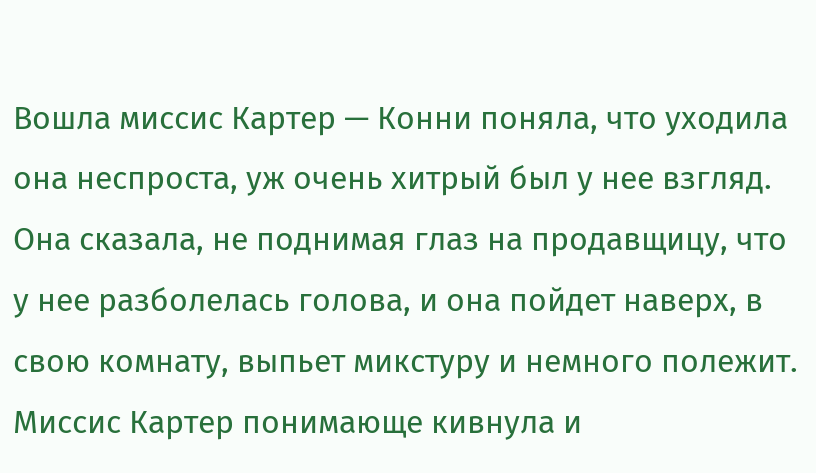Вошла миссис Картер — Конни поняла, что уходила она неспроста, уж очень хитрый был у нее взгляд. Она сказала, не поднимая глаз на продавщицу, что у нее разболелась голова, и она пойдет наверх, в свою комнату, выпьет микстуру и немного полежит. Миссис Картер понимающе кивнула и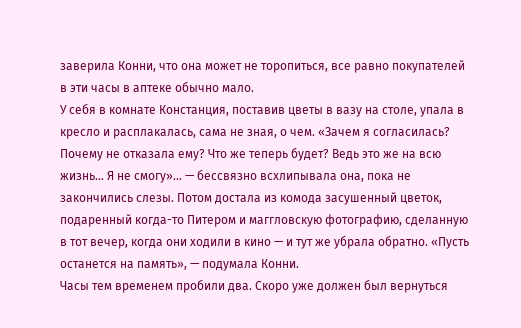заверила Конни, что она может не торопиться, все равно покупателей в эти часы в аптеке обычно мало.
У себя в комнате Констанция, поставив цветы в вазу на столе, упала в кресло и расплакалась, сама не зная, о чем. «Зачем я согласилась? Почему не отказала ему? Что же теперь будет? Ведь это же на всю жизнь… Я не смогу»… — бессвязно всхлипывала она, пока не закончились слезы. Потом достала из комода засушенный цветок, подаренный когда-то Питером и маггловскую фотографию, сделанную в тот вечер, когда они ходили в кино — и тут же убрала обратно. «Пусть останется на память», — подумала Конни.
Часы тем временем пробили два. Скоро уже должен был вернуться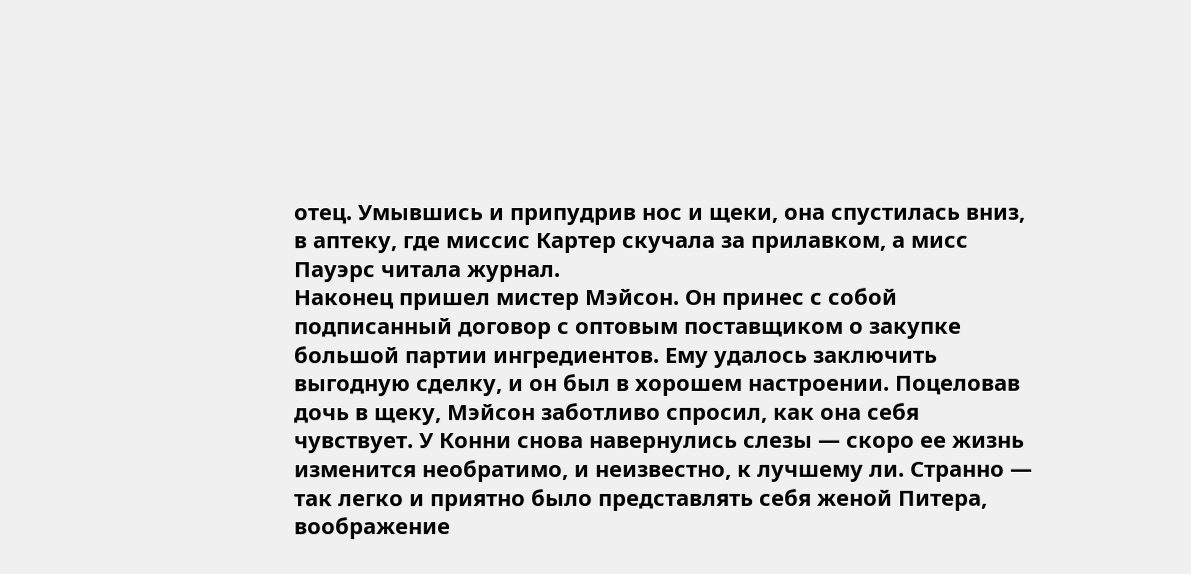отец. Умывшись и припудрив нос и щеки, она спустилась вниз, в аптеку, где миссис Картер скучала за прилавком, а мисс Пауэрс читала журнал.
Наконец пришел мистер Мэйсон. Он принес с собой подписанный договор с оптовым поставщиком о закупке большой партии ингредиентов. Ему удалось заключить выгодную сделку, и он был в хорошем настроении. Поцеловав дочь в щеку, Мэйсон заботливо спросил, как она себя чувствует. У Конни снова навернулись слезы — скоро ее жизнь изменится необратимо, и неизвестно, к лучшему ли. Странно — так легко и приятно было представлять себя женой Питера, воображение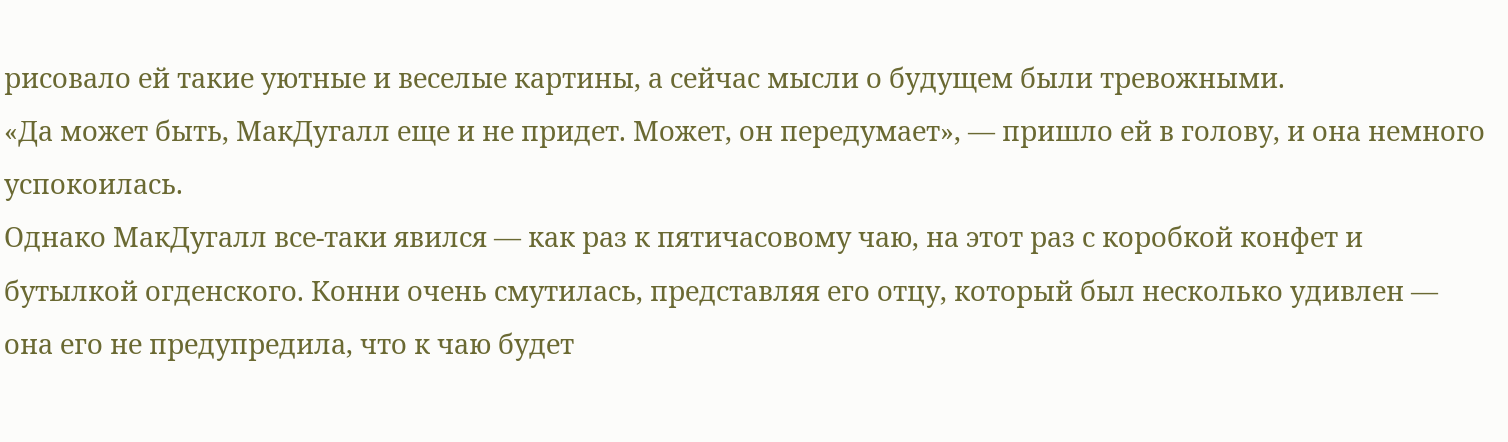рисовало ей такие уютные и веселые картины, а сейчас мысли о будущем были тревожными.
«Да может быть, МакДугалл еще и не придет. Может, он передумает», — пришло ей в голову, и она немного успокоилась.
Однако МакДугалл все-таки явился — как раз к пятичасовому чаю, на этот раз с коробкой конфет и бутылкой огденского. Конни очень смутилась, представляя его отцу, который был несколько удивлен — она его не предупредила, что к чаю будет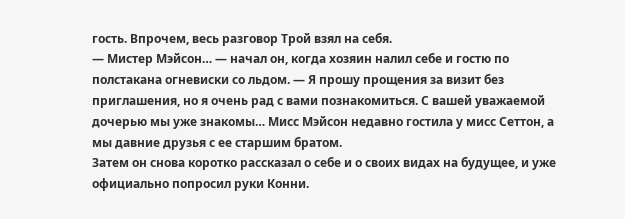гость. Впрочем, весь разговор Трой взял на себя.
— Мистер Мэйсон… — начал он, когда хозяин налил себе и гостю по полстакана огневиски со льдом. — Я прошу прощения за визит без приглашения, но я очень рад с вами познакомиться. С вашей уважаемой дочерью мы уже знакомы… Мисс Мэйсон недавно гостила у мисс Сеттон, а мы давние друзья с ее старшим братом.
Затем он снова коротко рассказал о себе и о своих видах на будущее, и уже официально попросил руки Конни.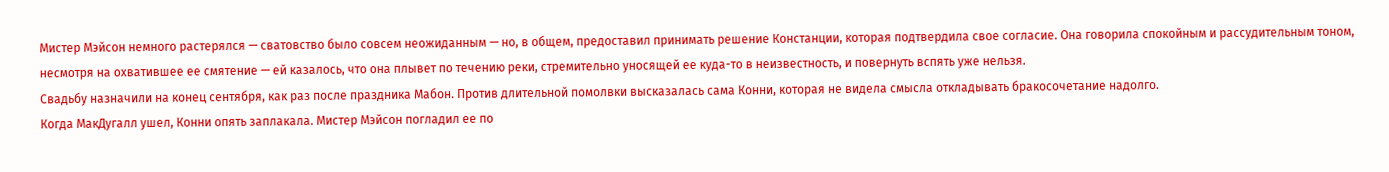Мистер Мэйсон немного растерялся — сватовство было совсем неожиданным — но, в общем, предоставил принимать решение Констанции, которая подтвердила свое согласие. Она говорила спокойным и рассудительным тоном, несмотря на охватившее ее смятение — ей казалось, что она плывет по течению реки, стремительно уносящей ее куда-то в неизвестность, и повернуть вспять уже нельзя.
Свадьбу назначили на конец сентября, как раз после праздника Мабон. Против длительной помолвки высказалась сама Конни, которая не видела смысла откладывать бракосочетание надолго.
Когда МакДугалл ушел, Конни опять заплакала. Мистер Мэйсон погладил ее по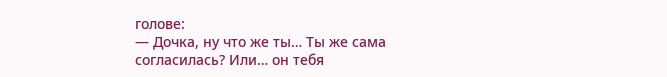голове:
— Дочка, ну что же ты… Ты же сама согласилась? Или… он тебя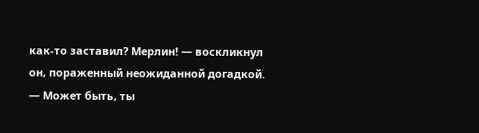как-то заставил? Мерлин! — воскликнул он, пораженный неожиданной догадкой. — Может быть, ты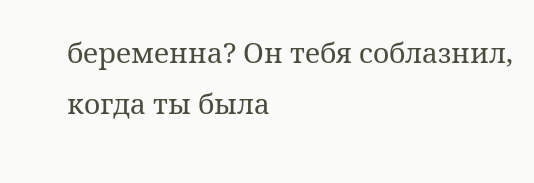беременна? Он тебя соблазнил, когда ты была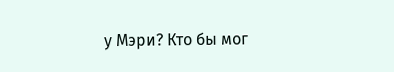у Мэри? Кто бы мог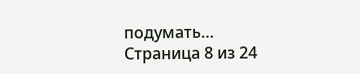подумать…
Страница 8 из 24